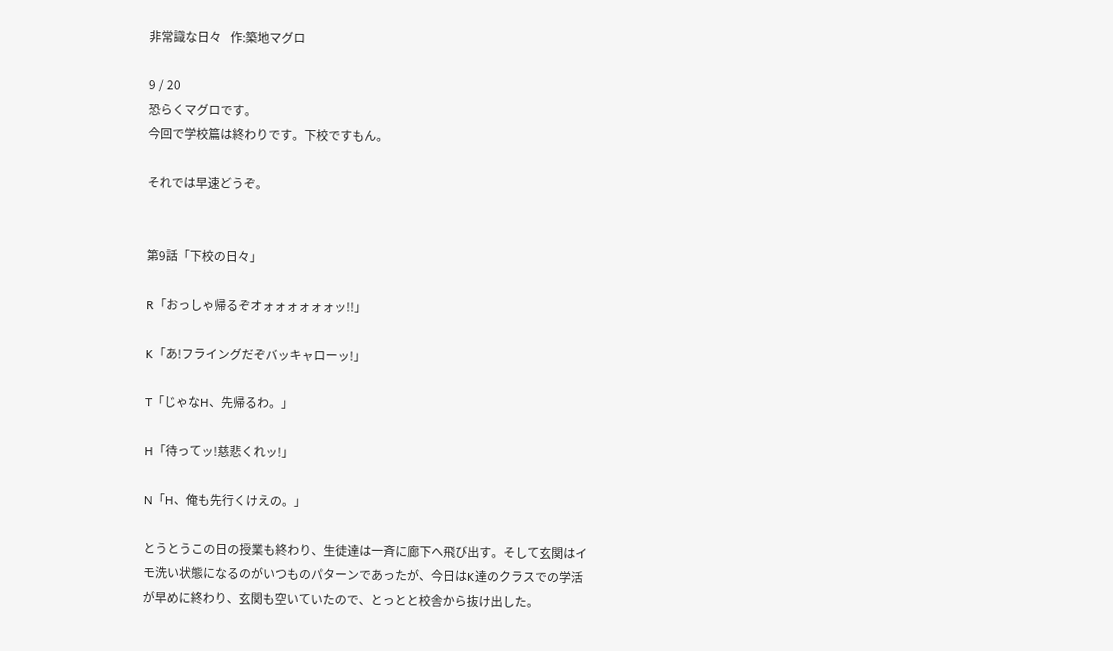非常識な日々   作:築地マグロ

9 / 20
恐らくマグロです。
今回で学校篇は終わりです。下校ですもん。

それでは早速どうぞ。


第9話「下校の日々」

R「おっしゃ帰るぞオォォォォォォッ!!」

K「あ!フライングだぞバッキャローッ!」

T「じゃなH、先帰るわ。」

H「待ってッ!慈悲くれッ!」

N「H、俺も先行くけえの。」

とうとうこの日の授業も終わり、生徒達は一斉に廊下へ飛び出す。そして玄関はイモ洗い状態になるのがいつものパターンであったが、今日はK達のクラスでの学活が早めに終わり、玄関も空いていたので、とっとと校舎から抜け出した。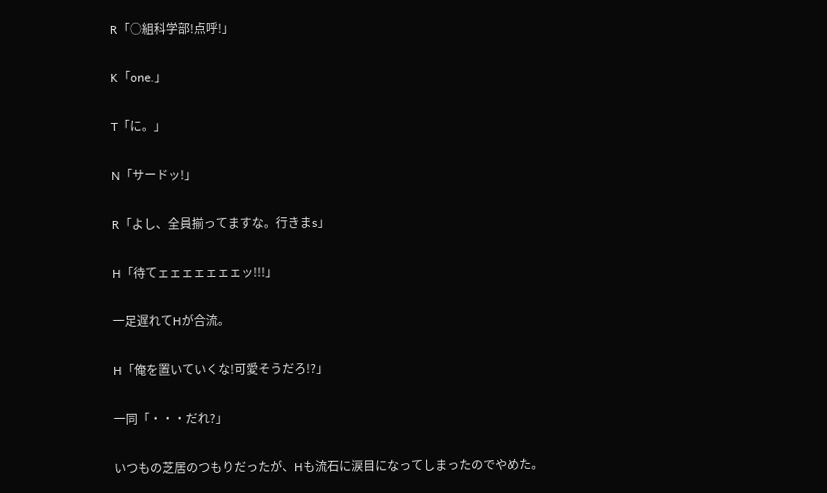R「○組科学部!点呼!」

K「one.」

T「に。」

N「サードッ!」

R「よし、全員揃ってますな。行きまs」

H「待てェェェェェェェッ!!!」

一足遅れてHが合流。

H「俺を置いていくな!可愛そうだろ!?」

一同「・・・だれ?」

いつもの芝居のつもりだったが、Hも流石に涙目になってしまったのでやめた。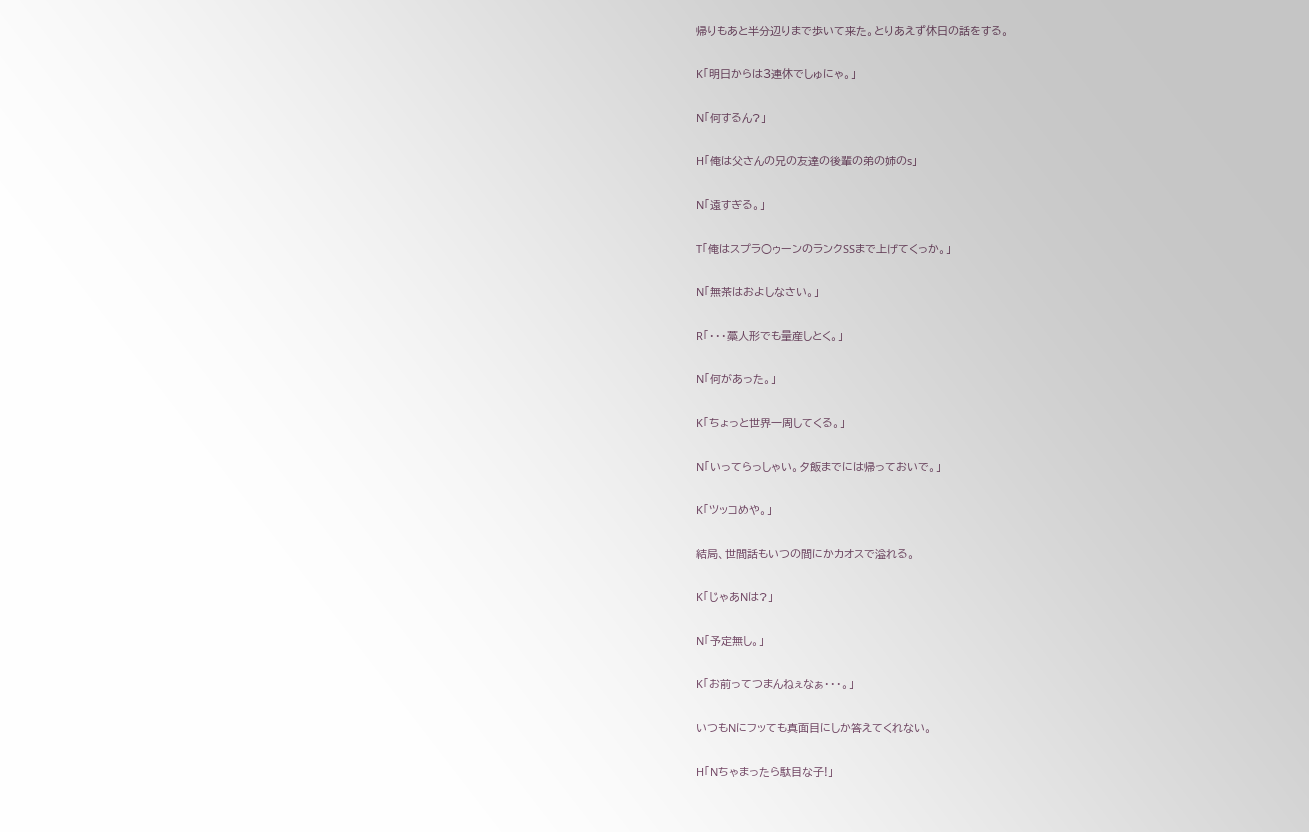帰りもあと半分辺りまで歩いて来た。とりあえず休日の話をする。

K「明日からは3連休でしゅにゃ。」

N「何するん?」

H「俺は父さんの兄の友達の後輩の弟の姉のs」

N「遠すぎる。」

T「俺はスプラ○ゥーンのランクSSまで上げてくっか。」

N「無茶はおよしなさい。」

R「・・・藁人形でも量産しとく。」

N「何があった。」

K「ちょっと世界一周してくる。」

N「いってらっしゃい。夕飯までには帰っておいで。」

K「ツッコめや。」

結局、世間話もいつの間にかカオスで溢れる。

K「じゃあNは?」

N「予定無し。」

K「お前ってつまんねぇなぁ・・・。」

いつもNにフッても真面目にしか答えてくれない。

H「Nちゃまったら駄目な子!」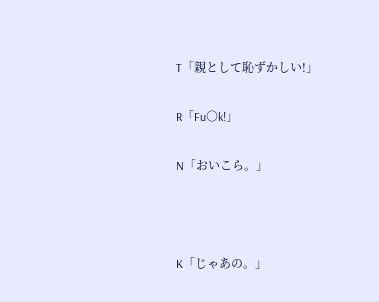T「親として恥ずかしい!」

R「Fu○k!」

N「おいこら。」



K「じゃあの。」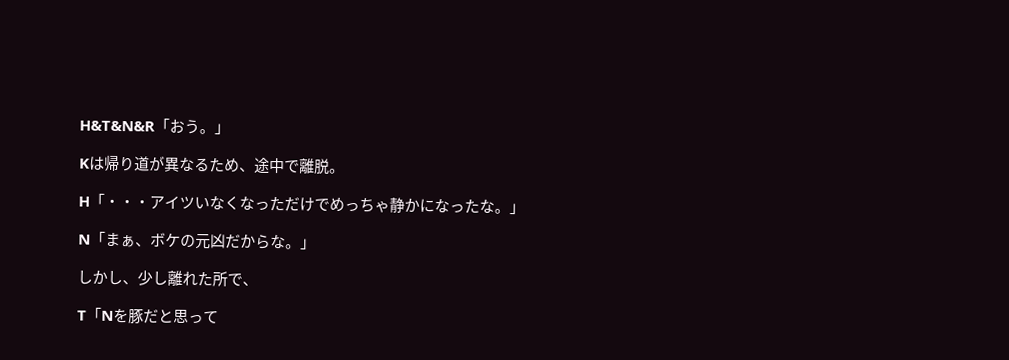H&T&N&R「おう。」

Kは帰り道が異なるため、途中で離脱。

H「・・・アイツいなくなっただけでめっちゃ静かになったな。」

N「まぁ、ボケの元凶だからな。」

しかし、少し離れた所で、

T「Nを豚だと思って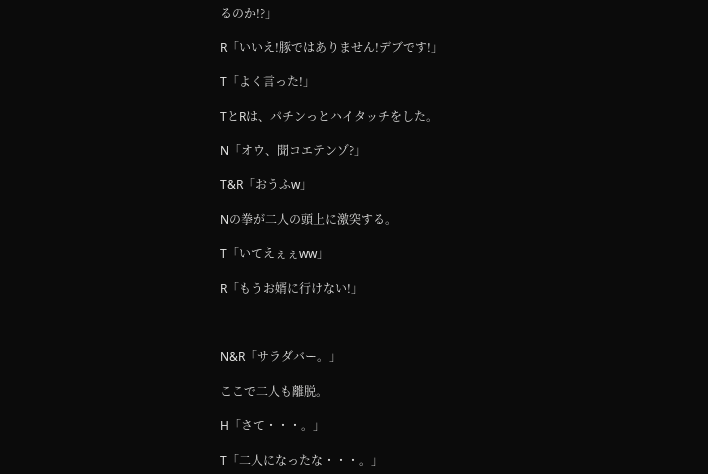るのか!?」

R「いいえ!豚ではありません!デブです!」

T「よく言った!」

TとRは、パチンっとハイタッチをした。

N「オウ、聞コエテンゾ?」

T&R「おうふw」

Nの拳が二人の頭上に激突する。

T「いてえぇぇww」

R「もうお婿に行けない!」



N&R「サラダバー。」

ここで二人も離脱。

H「さて・・・。」

T「二人になったな・・・。」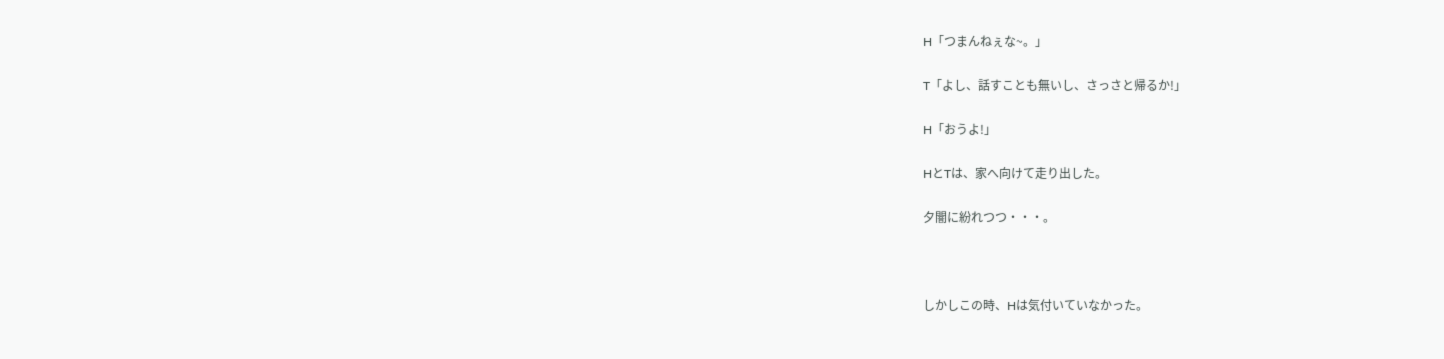H「つまんねぇな~。」

T「よし、話すことも無いし、さっさと帰るか!」

H「おうよ!」

HとTは、家へ向けて走り出した。

夕闇に紛れつつ・・・。



しかしこの時、Hは気付いていなかった。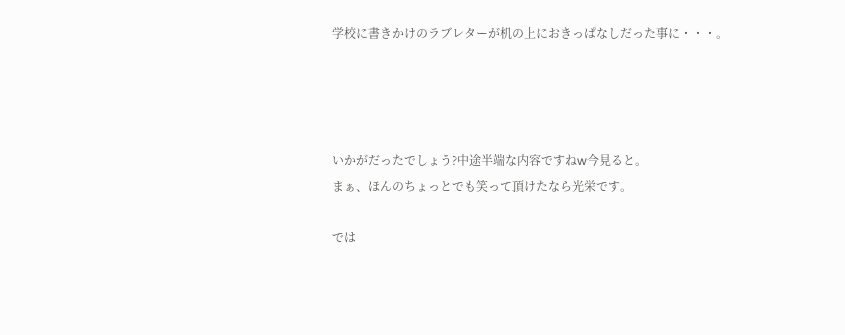学校に書きかけのラブレターが机の上におきっぱなしだった事に・・・。




いかがだったでしょう?中途半端な内容ですねw今見ると。
まぁ、ほんのちょっとでも笑って頂けたなら光栄です。

では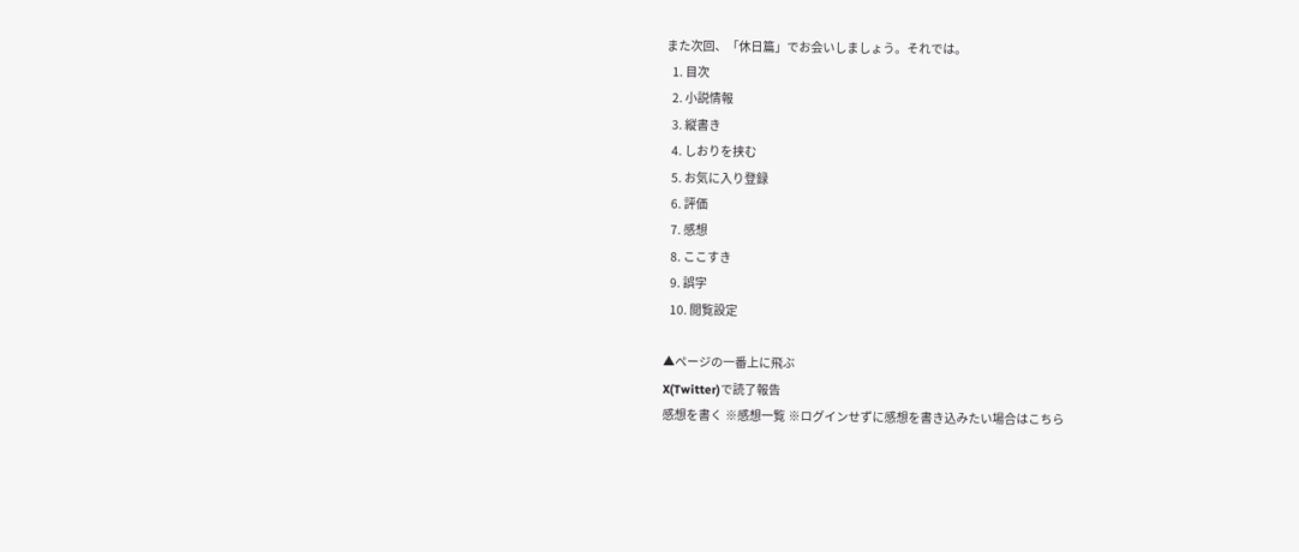また次回、「休日篇」でお会いしましょう。それでは。
  1. 目次
  2. 小説情報
  3. 縦書き
  4. しおりを挟む
  5. お気に入り登録
  6. 評価
  7. 感想
  8. ここすき
  9. 誤字
  10. 閲覧設定

▲ページの一番上に飛ぶ
X(Twitter)で読了報告
感想を書く ※感想一覧 ※ログインせずに感想を書き込みたい場合はこちら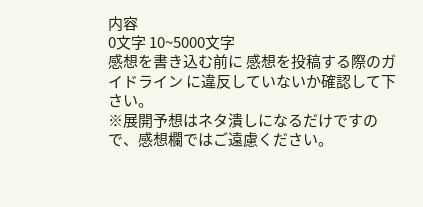内容
0文字 10~5000文字
感想を書き込む前に 感想を投稿する際のガイドライン に違反していないか確認して下さい。
※展開予想はネタ潰しになるだけですので、感想欄ではご遠慮ください。